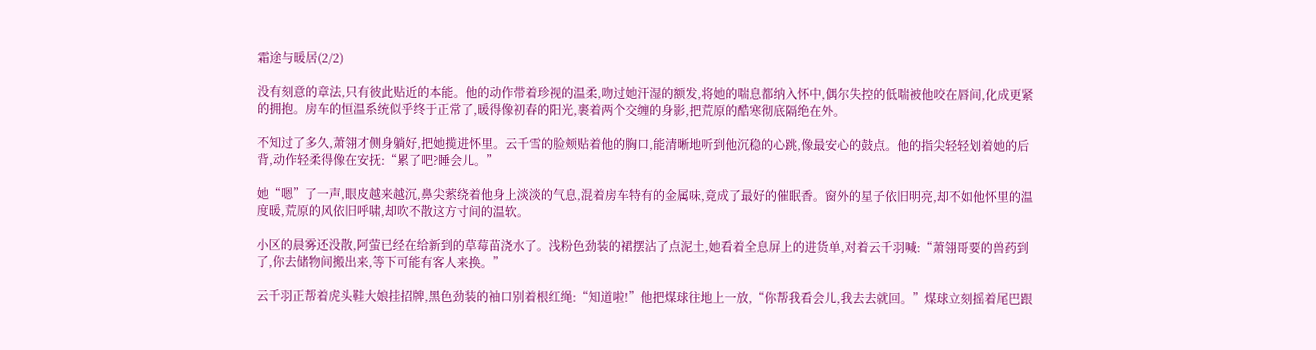霜途与暖居(2/2)

没有刻意的章法,只有彼此贴近的本能。他的动作带着珍视的温柔,吻过她汗湿的额发,将她的喘息都纳入怀中,偶尔失控的低喘被他咬在唇间,化成更紧的拥抱。房车的恒温系统似乎终于正常了,暖得像初春的阳光,裹着两个交缠的身影,把荒原的酷寒彻底隔绝在外。

不知过了多久,萧翎才侧身躺好,把她揽进怀里。云千雪的脸颊贴着他的胸口,能清晰地听到他沉稳的心跳,像最安心的鼓点。他的指尖轻轻划着她的后背,动作轻柔得像在安抚:“累了吧?睡会儿。”

她“嗯”了一声,眼皮越来越沉,鼻尖萦绕着他身上淡淡的气息,混着房车特有的金属味,竟成了最好的催眠香。窗外的星子依旧明亮,却不如他怀里的温度暖,荒原的风依旧呼啸,却吹不散这方寸间的温软。

小区的晨雾还没散,阿萤已经在给新到的草莓苗浇水了。浅粉色劲装的裙摆沾了点泥土,她看着全息屏上的进货单,对着云千羽喊:“萧翎哥要的兽药到了,你去储物间搬出来,等下可能有客人来换。”

云千羽正帮着虎头鞋大娘挂招牌,黑色劲装的袖口别着根红绳:“知道啦!”他把煤球往地上一放,“你帮我看会儿,我去去就回。”煤球立刻摇着尾巴跟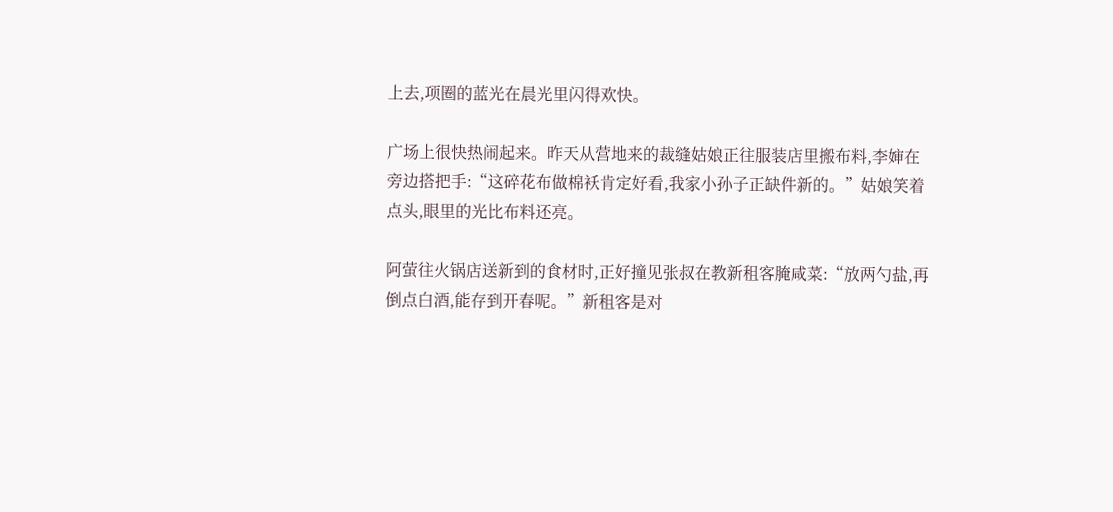上去,项圈的蓝光在晨光里闪得欢快。

广场上很快热闹起来。昨天从营地来的裁缝姑娘正往服装店里搬布料,李婶在旁边搭把手:“这碎花布做棉袄肯定好看,我家小孙子正缺件新的。”姑娘笑着点头,眼里的光比布料还亮。

阿萤往火锅店送新到的食材时,正好撞见张叔在教新租客腌咸菜:“放两勺盐,再倒点白酒,能存到开春呢。”新租客是对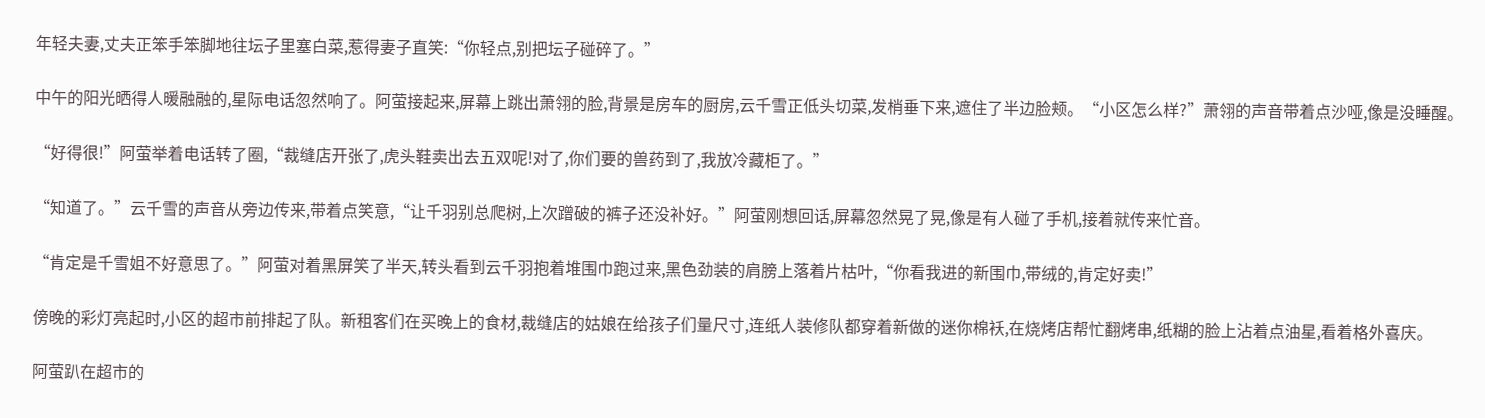年轻夫妻,丈夫正笨手笨脚地往坛子里塞白菜,惹得妻子直笑:“你轻点,别把坛子碰碎了。”

中午的阳光晒得人暖融融的,星际电话忽然响了。阿萤接起来,屏幕上跳出萧翎的脸,背景是房车的厨房,云千雪正低头切菜,发梢垂下来,遮住了半边脸颊。“小区怎么样?”萧翎的声音带着点沙哑,像是没睡醒。

“好得很!”阿萤举着电话转了圈,“裁缝店开张了,虎头鞋卖出去五双呢!对了,你们要的兽药到了,我放冷藏柜了。”

“知道了。”云千雪的声音从旁边传来,带着点笑意,“让千羽别总爬树,上次蹭破的裤子还没补好。”阿萤刚想回话,屏幕忽然晃了晃,像是有人碰了手机,接着就传来忙音。

“肯定是千雪姐不好意思了。”阿萤对着黑屏笑了半天,转头看到云千羽抱着堆围巾跑过来,黑色劲装的肩膀上落着片枯叶,“你看我进的新围巾,带绒的,肯定好卖!”

傍晚的彩灯亮起时,小区的超市前排起了队。新租客们在买晚上的食材,裁缝店的姑娘在给孩子们量尺寸,连纸人装修队都穿着新做的迷你棉袄,在烧烤店帮忙翻烤串,纸糊的脸上沾着点油星,看着格外喜庆。

阿萤趴在超市的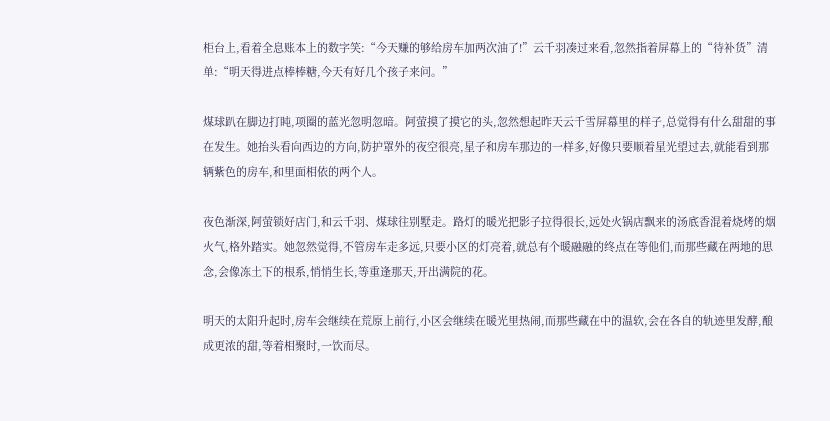柜台上,看着全息账本上的数字笑:“今天赚的够给房车加两次油了!”云千羽凑过来看,忽然指着屏幕上的“待补货”清单:“明天得进点棒棒糖,今天有好几个孩子来问。”

煤球趴在脚边打盹,项圈的蓝光忽明忽暗。阿萤摸了摸它的头,忽然想起昨天云千雪屏幕里的样子,总觉得有什么甜甜的事在发生。她抬头看向西边的方向,防护罩外的夜空很亮,星子和房车那边的一样多,好像只要顺着星光望过去,就能看到那辆紫色的房车,和里面相依的两个人。

夜色渐深,阿萤锁好店门,和云千羽、煤球往别墅走。路灯的暖光把影子拉得很长,远处火锅店飘来的汤底香混着烧烤的烟火气,格外踏实。她忽然觉得,不管房车走多远,只要小区的灯亮着,就总有个暖融融的终点在等他们,而那些藏在两地的思念,会像冻土下的根系,悄悄生长,等重逢那天,开出满院的花。

明天的太阳升起时,房车会继续在荒原上前行,小区会继续在暖光里热闹,而那些藏在中的温软,会在各自的轨迹里发酵,酿成更浓的甜,等着相聚时,一饮而尽。